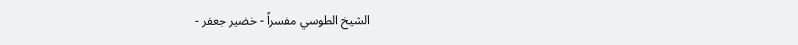الشيخ الطوسي مفسراً - خضير جعفر -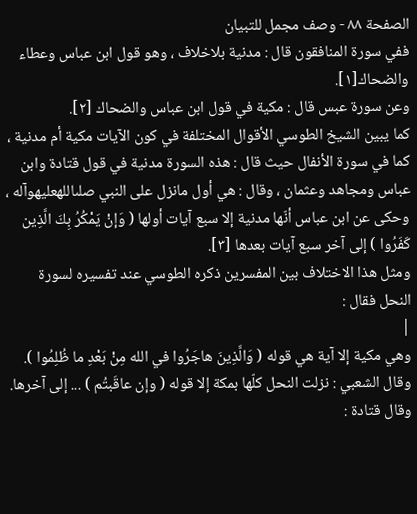الصفحة ٨٨ - وصف مجمل للتبيان
ففي سورة المنافقون قال : مدنية بلاخلاف ، وهو قول ابن عباس وعطاء والضحاك[١].
وعن سورة عبس قال : مكية في قول ابن عباس والضحاك [٢].
كما يبين الشيخ الطوسي الأقوال المختلفة في كون الآيات مكية أم مدنية ، كما في سورة الأنفال حيث قال : هذه السورة مدنية في قول قتادة وابن عباس ومجاهد وعثمان ، وقال : هي أول مانزل على النبي صلىاللهعليهوآله ، وحكى عن ابن عباس أنّها مدنية إلا سبع آيات أولها ( وَإنْ يَمْكُرُ بِكَ الَّذِين كَفَرُوا ) إلى آخر سبع آيات بعدها [٣].
ومثل هذا الاختلاف بين المفسرين ذكره الطوسي عند تفسيره لسورة النحل فقال :
|
وهي مكية إلا آية هي قوله ( وَالَّذِينَ هاجَرُوا في الله مِنْ بَعْدِ ما ظُلِمُوا ). وقال الشعبي : نزلت النحل كلّها بمكة إلا قوله ( وإن عاقَبتُم ) ... إلى آخرها. وقال قتادة :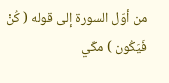من أوّل السورة إلى قوله ( كُنْ فَيَكُون ) مكّي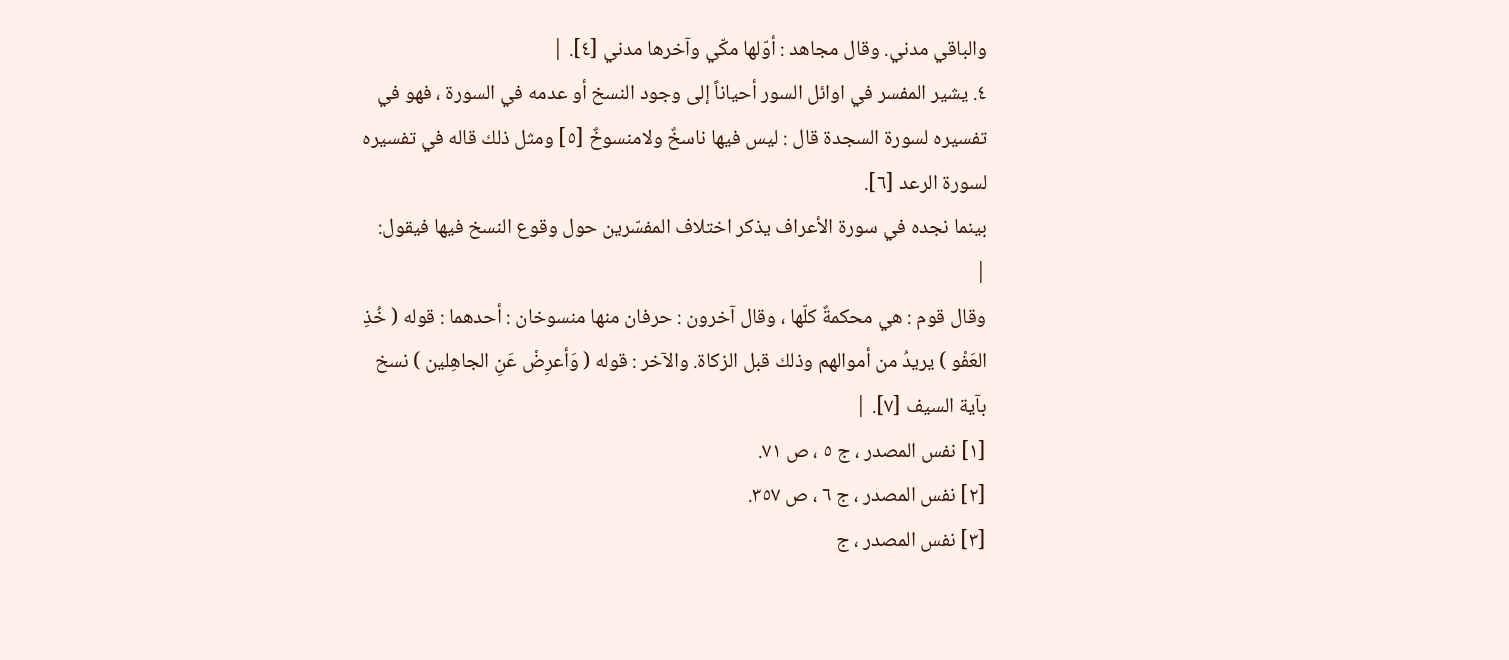والباقي مدني. وقال مجاهد : أوّلها مكّي وآخرها مدني [٤]. |
٤. يشير المفسر في اوائل السور أحياناً إلى وجود النسخ أو عدمه في السورة ، فهو في تفسيره لسورة السجدة قال : ليس فيها ناسخٌ ولامنسوخٌ [٥] ومثل ذلك قاله في تفسيره لسورة الرعد [٦].
بينما نجده في سورة الأعراف يذكر اختلاف المفسّرين حول وقوع النسخ فيها فيقول:
|
وقال قوم : هي محكمةٌ كلّها ، وقال آخرون : حرفان منها منسوخان : أحدهما : قوله ( خُذِ العَفْو ) يريدُ من أموالهم وذلك قبل الزكاة. والآخر : قوله ( وَأعرِضْ عَنِ الجاهِلين ) نسخ بآية السيف [٧]. |
[١] نفس المصدر ، ج ٥ ، ص ٧١.
[٢] نفس المصدر ، ج ٦ ، ص ٣٥٧.
[٣] نفس المصدر ، ج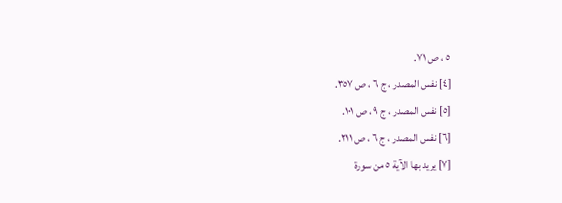٥ ، ص ٧١.
[٤] نفس المصدر ، ج ٦ ، ص ٣٥٧.
[٥] نفس المصدر ، ج ٩ ، ص ١٠١.
[٦] نفس المصدر ، ج ٦ ، ص ٢١١.
[٧] يريد بها الآية ٥ من سورة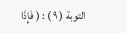التوبة ( ٩ ) : ( فَإِذَا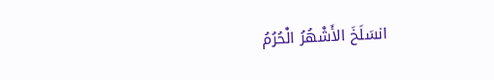انسَلَخَ الأَشْهُرُ الْحُرُمُ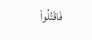فَاقْتُلُواْ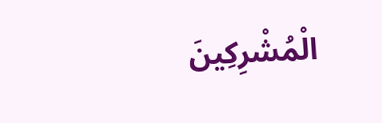الْمُشْرِكِينَ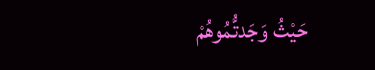حَيْثُ وَجَدتُّمُوهُمْ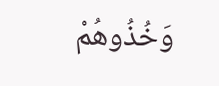وَخُذُوهُمْ